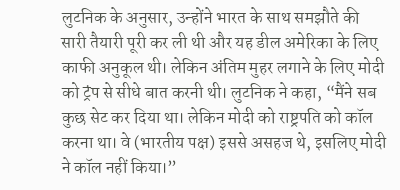लुटनिक के अनुसार, उन्होंने भारत के साथ समझौते की सारी तैयारी पूरी कर ली थी और यह डील अमेरिका के लिए काफी अनुकूल थी। लेकिन अंतिम मुहर लगाने के लिए मोदी को ट्रंप से सीधे बात करनी थी। लुटनिक ने कहा, “मैंने सब कुछ सेट कर दिया था। लेकिन मोदी को राष्ट्रपति को कॉल करना था। वे (भारतीय पक्ष) इससे असहज थे, इसलिए मोदी ने कॉल नहीं किया।”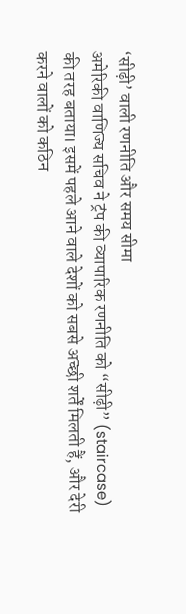‘सीढ़ी’ वाली रणनीति और समय सीमा
अमेरिकी वाणिज्य सचिव ने ट्रंप की व्यापारिक रणनीति को “सीढ़ी” (staircase) की तरह बताया। इसमें पहले आने वाले देशों को सबसे अच्छी शर्तें मिलती हैं, और देरी करने वालों को कठिन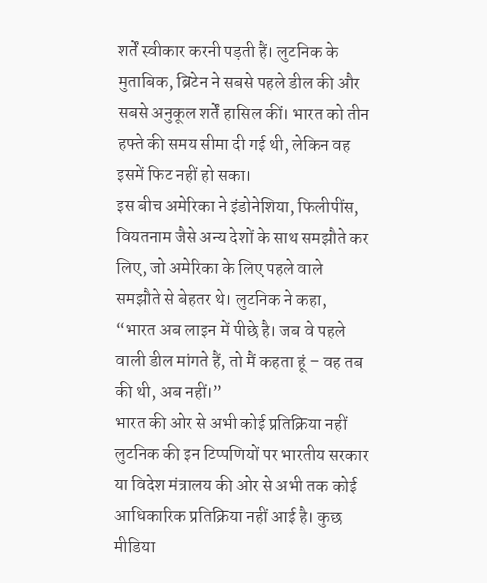शर्तें स्वीकार करनी पड़ती हैं। लुटनिक के मुताबिक, ब्रिटेन ने सबसे पहले डील की और सबसे अनुकूल शर्तें हासिल कीं। भारत को तीन हफ्ते की समय सीमा दी गई थी, लेकिन वह इसमें फिट नहीं हो सका।
इस बीच अमेरिका ने इंडोनेशिया, फिलीपींस, वियतनाम जैसे अन्य देशों के साथ समझौते कर लिए, जो अमेरिका के लिए पहले वाले समझौते से बेहतर थे। लुटनिक ने कहा, “भारत अब लाइन में पीछे है। जब वे पहले वाली डील मांगते हैं, तो मैं कहता हूं – वह तब की थी, अब नहीं।”
भारत की ओर से अभी कोई प्रतिक्रिया नहीं
लुटनिक की इन टिप्पणियों पर भारतीय सरकार या विदेश मंत्रालय की ओर से अभी तक कोई आधिकारिक प्रतिक्रिया नहीं आई है। कुछ मीडिया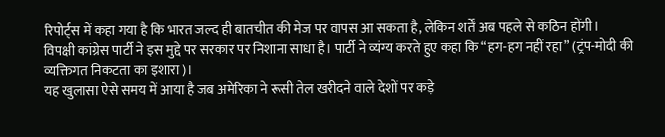रिपोर्ट्स में कहा गया है कि भारत जल्द ही बातचीत की मेज पर वापस आ सकता है, लेकिन शर्तें अब पहले से कठिन होंगी।
विपक्षी कांग्रेस पार्टी ने इस मुद्दे पर सरकार पर निशाना साधा है। पार्टी ने व्यंग्य करते हुए कहा कि “हग-हग नहीं रहा” (ट्रंप-मोदी की व्यक्तिगत निकटता का इशारा)।
यह खुलासा ऐसे समय में आया है जब अमेरिका ने रूसी तेल खरीदने वाले देशों पर कड़े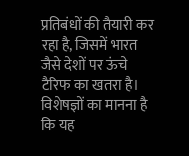प्रतिबंधों की तैयारी कर रहा है, जिसमें भारत जैसे देशों पर ऊंचे टैरिफ का खतरा है। विशेषज्ञों का मानना है कि यह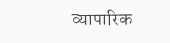व्यापारिक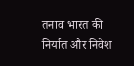तनाव भारत की निर्यात और निवेश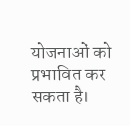योजनाओं को प्रभावित कर सकता है।